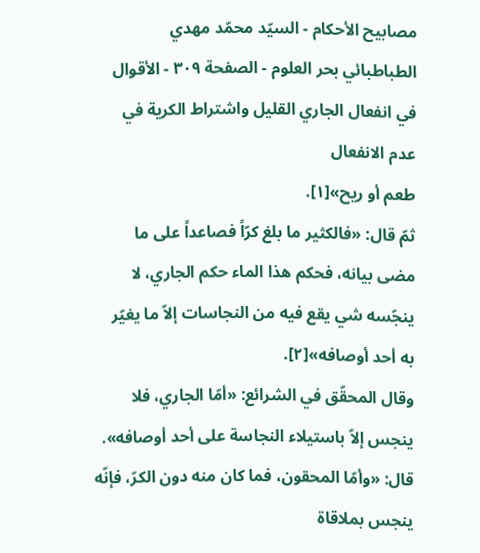مصابيح الأحكام - السيّد محمّد مهدي الطباطبائي بحر العلوم - الصفحة ٣٠٩ - الأقوال في انفعال الجاري القليل واشتراط الكرية في عدم الانفعال
طعم أو ريح»[١].
ثمّ قال: «فالكثير ما بلغ كرّاً فصاعداً على ما مضى بيانه، فحكم هذا الماء حكم الجاري، لا ينجّسه شي يقع فيه من النجاسات إلاّ ما يغيّر به أحد أوصافه»[٢].
وقال المحقّق في الشرائع: «أمّا الجاري، فلا ينجس إلاّ باستيلاء النجاسة على أحد أوصافه».
قال: «وأمّا المحقون، فما كان منه دون الكرّ، فإنّه ينجس بملاقاة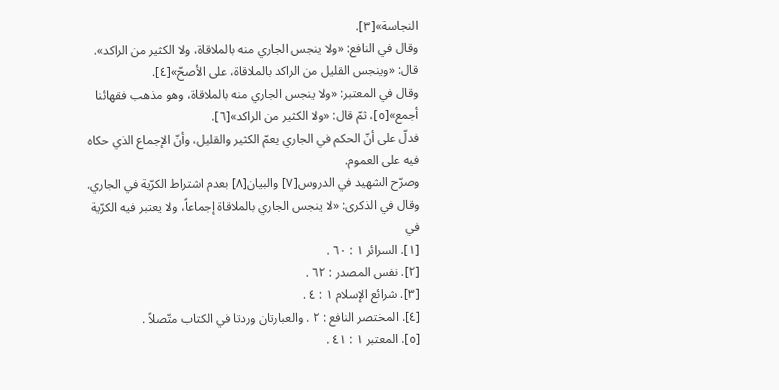النجاسة»[٣].
وقال في النافع: «ولا ينجس الجاري منه بالملاقاة، ولا الكثير من الراكد». قال: «وينجس القليل من الراكد بالملاقاة، على الأصحّ»[٤].
وقال في المعتبر: «ولا ينجس الجاري منه بالملاقاة، وهو مذهب فقهائنا أجمع»[٥]، ثمّ قال: «ولا الكثير من الراكد»[٦].
فدلّ على أنّ الحكم في الجاري يعمّ الكثير والقليل، وأنّ الإجماع الذي حكاه فيه على العموم.
وصرّح الشهيد في الدروس[٧] والبيان[٨] بعدم اشتراط الكرّية في الجاري.
وقال في الذكرى: «لا ينجس الجاري بالملاقاة إجماعاً، ولا يعتبر فيه الكرّية في
[١]. السرائر ١ : ٦٠ .
[٢]. نفس المصدر : ٦٢ .
[٣]. شرائع الإسلام ١ : ٤ .
[٤]. المختصر النافع : ٢ . والعبارتان وردتا في الكتاب متّصلاً .
[٥]. المعتبر ١ : ٤١ .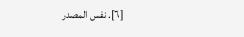[٦]. نفس المصدر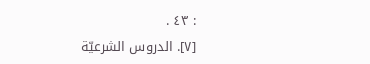: ٤٣ .
[٧]. الدروس الشرعيّة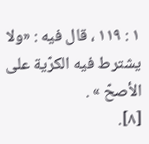١ : ١١٩ ، قال فيه : «ولا يشترط فيه الكرّية على الأصحّ » .
[٨].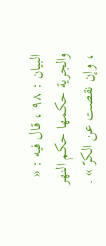البيان : ٩٨ ، قال فيه : « والجرية حكمها حكم النهر ، وإن نقصت عن الكرّ » .